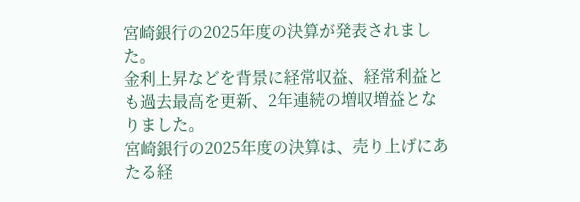宮崎銀行の2025年度の決算が発表されました。
金利上昇などを背景に経常収益、経常利益とも過去最高を更新、2年連続の増収増益となりました。
宮崎銀行の2025年度の決算は、売り上げにあたる経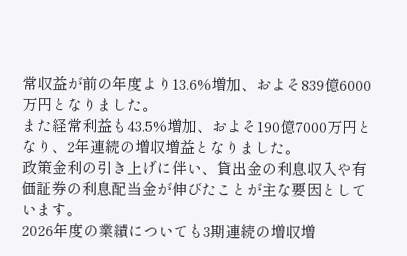常収益が前の年度より13.6%増加、およそ839億6000万円となりました。
また経常利益も43.5%増加、およそ190億7000万円となり、2年連続の増収増益となりました。
政策金利の引き上げに伴い、貸出金の利息収入や有価証券の利息配当金が伸びたことが主な要因としています。
2026年度の業績についても3期連続の増収増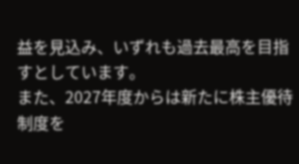益を見込み、いずれも過去最高を目指すとしています。
また、2027年度からは新たに株主優待制度を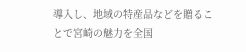導入し、地域の特産品などを贈ることで宮崎の魅力を全国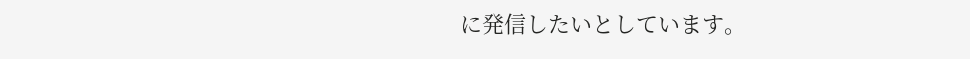に発信したいとしています。